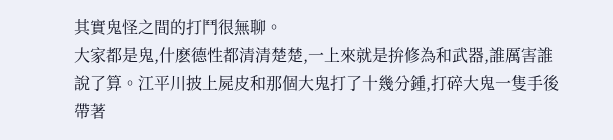其實鬼怪之間的打鬥很無聊。
大家都是鬼,什麽德性都清清楚楚,一上來就是拚修為和武器,誰厲害誰說了算。江平川披上屍皮和那個大鬼打了十幾分鍾,打碎大鬼一隻手後帶著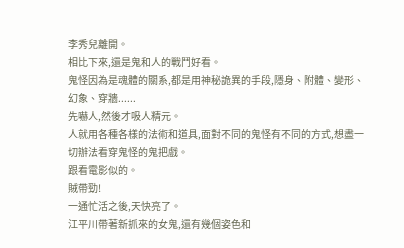李秀兒離開。
相比下來,還是鬼和人的戰鬥好看。
鬼怪因為是魂體的關系,都是用神秘詭異的手段,隱身、附體、變形、幻象、穿牆......
先嚇人,然後才吸人精元。
人就用各種各樣的法術和道具,面對不同的鬼怪有不同的方式,想盡一切辦法看穿鬼怪的鬼把戲。
跟看電影似的。
賊帶勁!
一通忙活之後,天快亮了。
江平川帶著新抓來的女鬼,還有幾個姿色和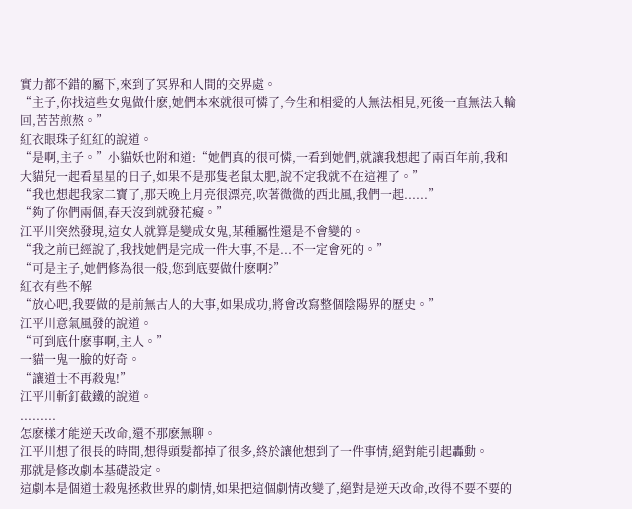實力都不錯的屬下,來到了冥界和人間的交界處。
“主子,你找這些女鬼做什麽,她們本來就很可憐了,今生和相愛的人無法相見,死後一直無法入輪回,苦苦煎熬。”
紅衣眼珠子紅紅的說道。
“是啊,主子。”小貓妖也附和道:“她們真的很可憐,一看到她們,就讓我想起了兩百年前,我和大貓兒一起看星星的日子,如果不是那隻老鼠太肥,說不定我就不在這裡了。”
“我也想起我家二寶了,那天晚上月亮很漂亮,吹著微微的西北風,我們一起......”
“夠了你們兩個,春天沒到就發花癡。”
江平川突然發現,這女人就算是變成女鬼,某種屬性還是不會變的。
“我之前已經說了,我找她們是完成一件大事,不是...不一定會死的。”
“可是主子,她們修為很一般,您到底要做什麽啊?”
紅衣有些不解
“放心吧,我要做的是前無古人的大事,如果成功,將會改寫整個陰陽界的歷史。”
江平川意氣風發的說道。
“可到底什麽事啊,主人。”
一貓一鬼一臉的好奇。
“讓道士不再殺鬼!”
江平川斬釘截鐵的說道。
.........
怎麽樣才能逆天改命,還不那麽無聊。
江平川想了很長的時間,想得頭髮都掉了很多,終於讓他想到了一件事情,絕對能引起轟動。
那就是修改劇本基礎設定。
這劇本是個道士殺鬼拯救世界的劇情,如果把這個劇情改變了,絕對是逆天改命,改得不要不要的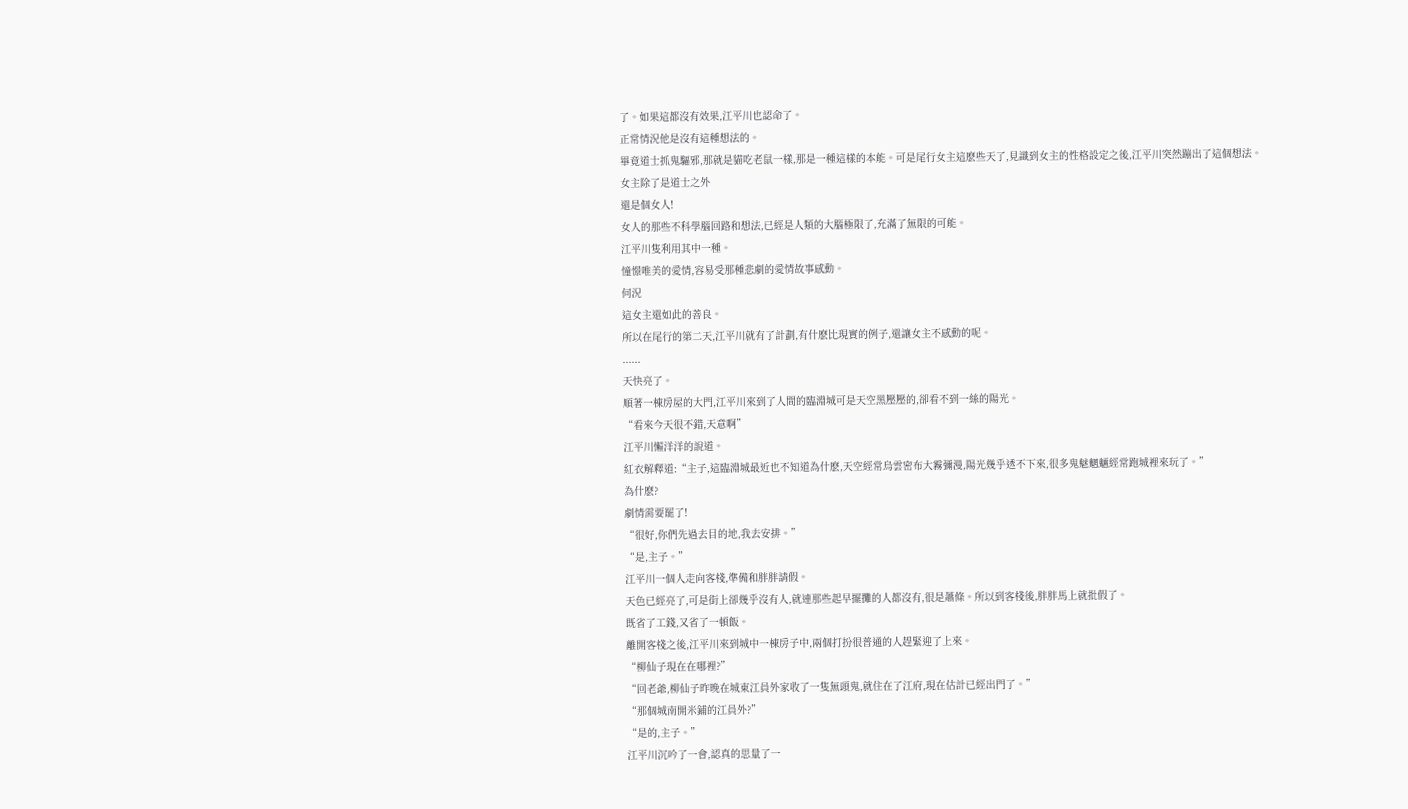了。如果這都沒有效果,江平川也認命了。
正常情況他是沒有這種想法的。
畢竟道士抓鬼驅邪,那就是貓吃老鼠一樣,那是一種這樣的本能。可是尾行女主這麽些天了,見識到女主的性格設定之後,江平川突然蹦出了這個想法。
女主除了是道士之外
還是個女人!
女人的那些不科學腦回路和想法,已經是人類的大腦極限了,充滿了無限的可能。
江平川隻利用其中一種。
憧憬唯美的愛情,容易受那種悲劇的愛情故事感動。
何況
這女主還如此的善良。
所以在尾行的第二天,江平川就有了計劃,有什麽比現實的例子,還讓女主不感動的呢。
......
天快亮了。
順著一棟房屋的大門,江平川來到了人間的臨淵城可是天空黑壓壓的,卻看不到一絲的陽光。
“看來今天很不錯,天意啊”
江平川懶洋洋的說道。
紅衣解釋道:“主子,這臨淵城最近也不知道為什麽,天空經常烏雲密布大霧彌漫,陽光幾乎透不下來,很多鬼魅魍魎經常跑城裡來玩了。”
為什麽?
劇情需要罷了!
“很好,你們先過去目的地,我去安排。”
“是,主子。”
江平川一個人走向客棧,準備和胖胖請假。
天色已經亮了,可是街上卻幾乎沒有人,就連那些起早擺攤的人都沒有,很是蕭條。所以到客棧後,胖胖馬上就批假了。
既省了工錢,又省了一頓飯。
離開客棧之後,江平川來到城中一棟房子中,兩個打扮很普通的人趕緊迎了上來。
“柳仙子現在在哪裡?”
“回老爺,柳仙子昨晚在城東江員外家收了一隻無頭鬼,就住在了江府,現在估計已經出門了。”
“那個城南開米鋪的江員外?”
“是的,主子。”
江平川沉吟了一會,認真的思量了一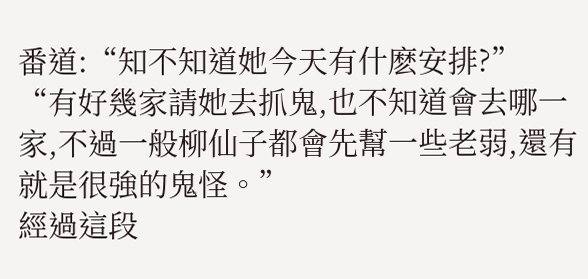番道:“知不知道她今天有什麽安排?”
“有好幾家請她去抓鬼,也不知道會去哪一家,不過一般柳仙子都會先幫一些老弱,還有就是很強的鬼怪。”
經過這段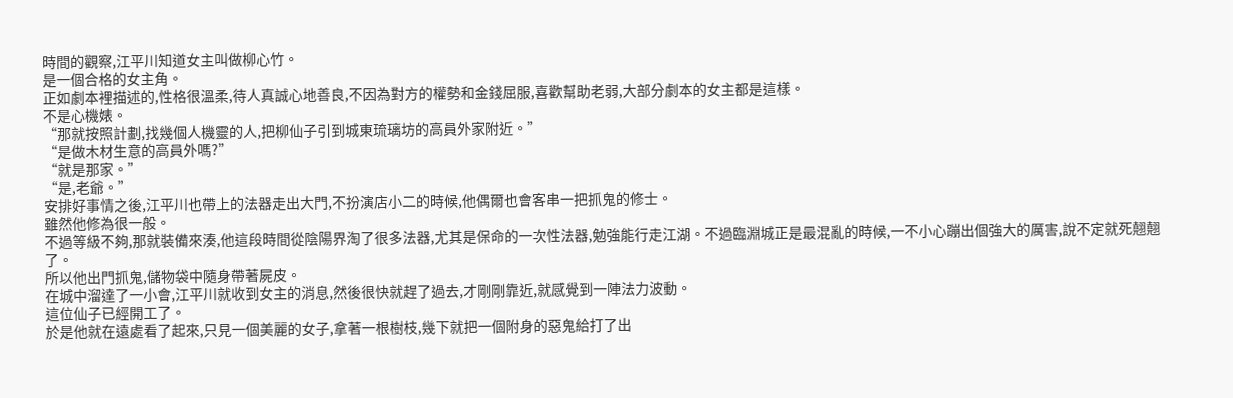時間的觀察,江平川知道女主叫做柳心竹。
是一個合格的女主角。
正如劇本裡描述的,性格很溫柔,待人真誠心地善良,不因為對方的權勢和金錢屈服,喜歡幫助老弱,大部分劇本的女主都是這樣。
不是心機婊。
“那就按照計劃,找幾個人機靈的人,把柳仙子引到城東琉璃坊的高員外家附近。”
“是做木材生意的高員外嗎?”
“就是那家。”
“是,老爺。”
安排好事情之後,江平川也帶上的法器走出大門,不扮演店小二的時候,他偶爾也會客串一把抓鬼的修士。
雖然他修為很一般。
不過等級不夠,那就裝備來湊,他這段時間從陰陽界淘了很多法器,尤其是保命的一次性法器,勉強能行走江湖。不過臨淵城正是最混亂的時候,一不小心蹦出個強大的厲害,說不定就死翹翹了。
所以他出門抓鬼,儲物袋中隨身帶著屍皮。
在城中溜達了一小會,江平川就收到女主的消息,然後很快就趕了過去,才剛剛靠近,就感覺到一陣法力波動。
這位仙子已經開工了。
於是他就在遠處看了起來,只見一個美麗的女子,拿著一根樹枝,幾下就把一個附身的惡鬼給打了出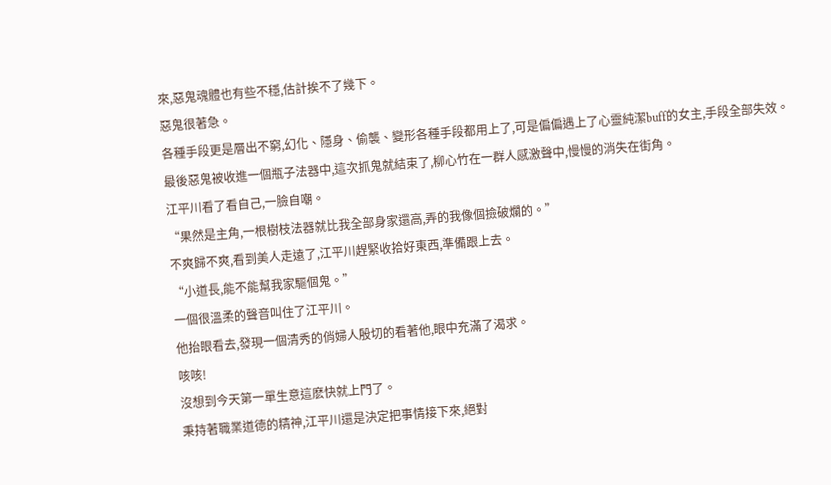來,惡鬼魂體也有些不穩,估計挨不了幾下。
惡鬼很著急。
各種手段更是層出不窮,幻化、隱身、偷襲、變形各種手段都用上了,可是偏偏遇上了心靈純潔buff的女主,手段全部失效。
最後惡鬼被收進一個瓶子法器中,這次抓鬼就結束了,柳心竹在一群人感激聲中,慢慢的消失在街角。
江平川看了看自己,一臉自嘲。
“果然是主角,一根樹枝法器就比我全部身家還高,弄的我像個撿破爛的。”
不爽歸不爽,看到美人走遠了,江平川趕緊收拾好東西,準備跟上去。
“小道長,能不能幫我家驅個鬼。”
一個很溫柔的聲音叫住了江平川。
他抬眼看去,發現一個清秀的俏婦人殷切的看著他,眼中充滿了渴求。
咳咳!
沒想到今天第一單生意這麽快就上門了。
秉持著職業道德的精神,江平川還是決定把事情接下來,絕對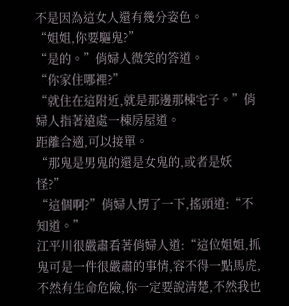不是因為這女人還有幾分姿色。
“姐姐,你要驅鬼?”
“是的。”俏婦人微笑的答道。
“你家住哪裡?”
“就住在這附近,就是那邊那棟宅子。”俏婦人指著遠處一棟房屋道。
距離合適,可以接單。
“那鬼是男鬼的還是女鬼的,或者是妖怪?”
“這個啊?”俏婦人愣了一下,搖頭道:“不知道。”
江平川很嚴肅看著俏婦人道:“這位姐姐,抓鬼可是一件很嚴肅的事情,容不得一點馬虎,不然有生命危險,你一定要說清楚,不然我也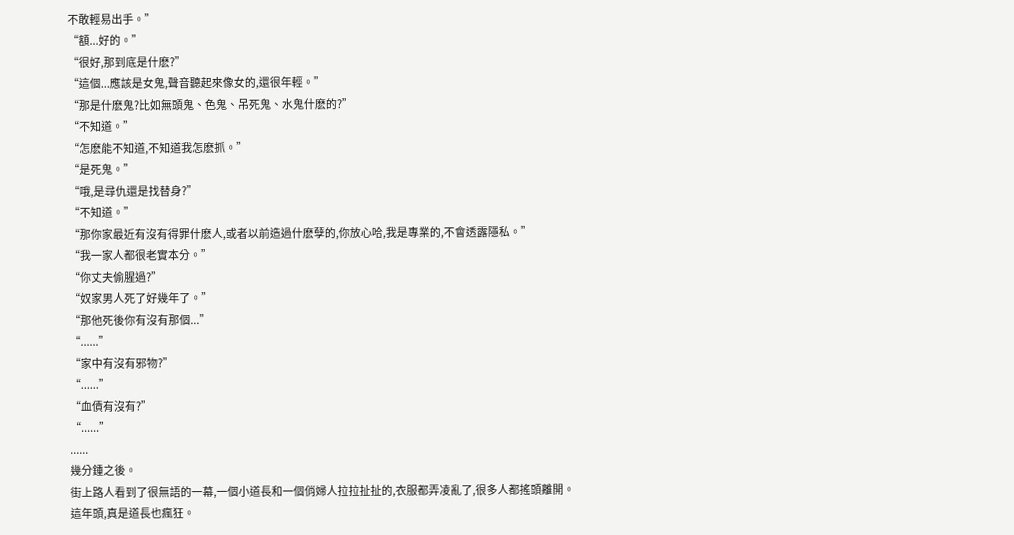不敢輕易出手。”
“額...好的。”
“很好,那到底是什麽?”
“這個...應該是女鬼,聲音聽起來像女的,還很年輕。”
“那是什麽鬼?比如無頭鬼、色鬼、吊死鬼、水鬼什麽的?”
“不知道。”
“怎麽能不知道,不知道我怎麽抓。”
“是死鬼。”
“哦,是尋仇還是找替身?”
“不知道。”
“那你家最近有沒有得罪什麽人,或者以前造過什麽孽的,你放心哈,我是專業的,不會透露隱私。”
“我一家人都很老實本分。”
“你丈夫偷腥過?”
“奴家男人死了好幾年了。”
“那他死後你有沒有那個...”
“......”
“家中有沒有邪物?”
“......”
“血債有沒有?”
“......”
......
幾分鍾之後。
街上路人看到了很無語的一幕,一個小道長和一個俏婦人拉拉扯扯的,衣服都弄凌亂了,很多人都搖頭離開。
這年頭,真是道長也瘋狂。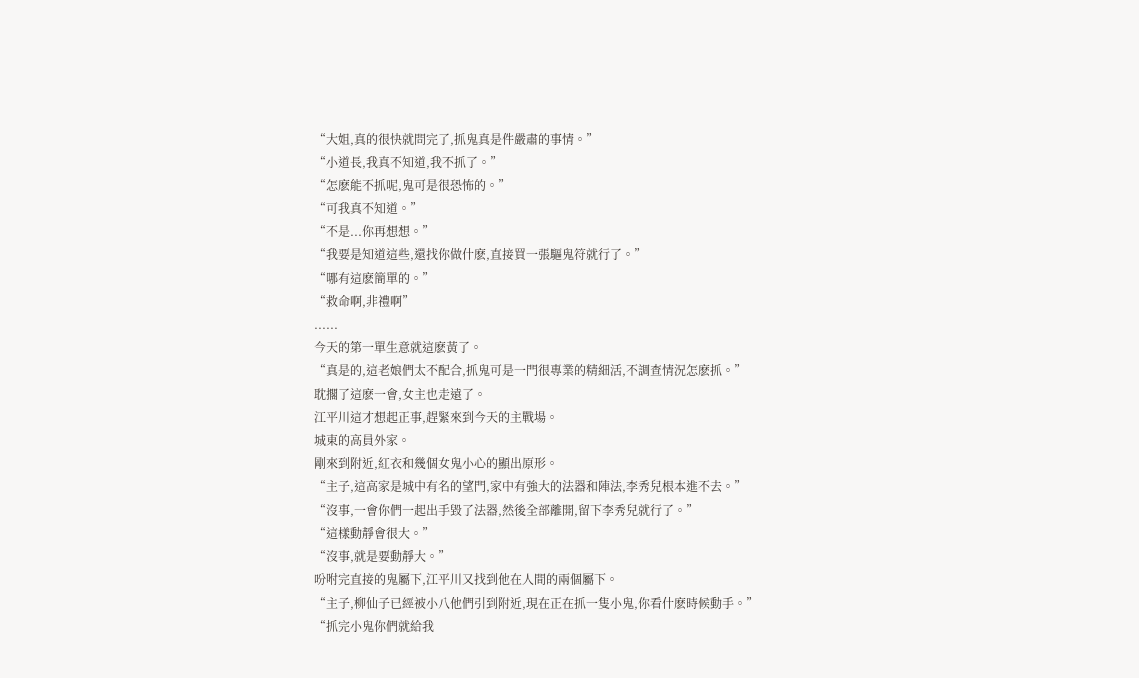“大姐,真的很快就問完了,抓鬼真是件嚴肅的事情。”
“小道長,我真不知道,我不抓了。”
“怎麽能不抓呢,鬼可是很恐怖的。”
“可我真不知道。”
“不是...你再想想。”
“我要是知道這些,還找你做什麽,直接買一張驅鬼符就行了。”
“哪有這麽簡單的。”
“救命啊,非禮啊”
......
今天的第一單生意就這麽黃了。
“真是的,這老娘們太不配合,抓鬼可是一門很專業的精細活,不調查情況怎麽抓。”
耽擱了這麽一會,女主也走遠了。
江平川這才想起正事,趕緊來到今天的主戰場。
城東的高員外家。
剛來到附近,紅衣和幾個女鬼小心的顯出原形。
“主子,這高家是城中有名的望門,家中有強大的法器和陣法,李秀兒根本進不去。”
“沒事,一會你們一起出手毀了法器,然後全部離開,留下李秀兒就行了。”
“這樣動靜會很大。”
“沒事,就是要動靜大。”
吩咐完直接的鬼屬下,江平川又找到他在人間的兩個屬下。
“主子,柳仙子已經被小八他們引到附近,現在正在抓一隻小鬼,你看什麽時候動手。”
“抓完小鬼你們就給我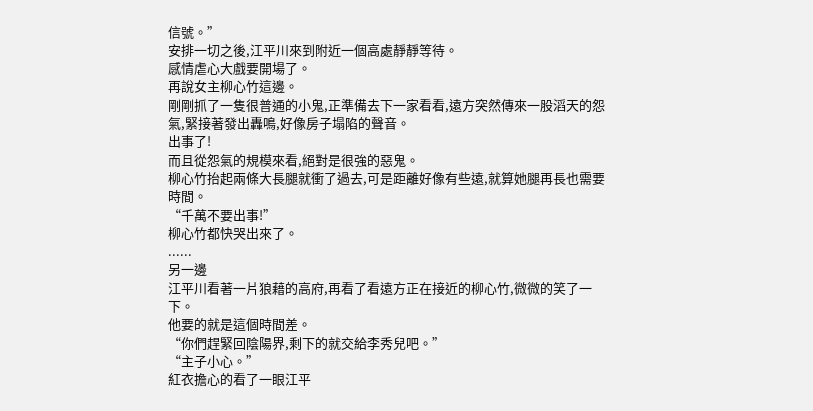信號。”
安排一切之後,江平川來到附近一個高處靜靜等待。
感情虐心大戲要開場了。
再說女主柳心竹這邊。
剛剛抓了一隻很普通的小鬼,正準備去下一家看看,遠方突然傳來一股滔天的怨氣,緊接著發出轟鳴,好像房子塌陷的聲音。
出事了!
而且從怨氣的規模來看,絕對是很強的惡鬼。
柳心竹抬起兩條大長腿就衝了過去,可是距離好像有些遠,就算她腿再長也需要時間。
“千萬不要出事!”
柳心竹都快哭出來了。
......
另一邊
江平川看著一片狼藉的高府,再看了看遠方正在接近的柳心竹,微微的笑了一下。
他要的就是這個時間差。
“你們趕緊回陰陽界,剩下的就交給李秀兒吧。”
“主子小心。”
紅衣擔心的看了一眼江平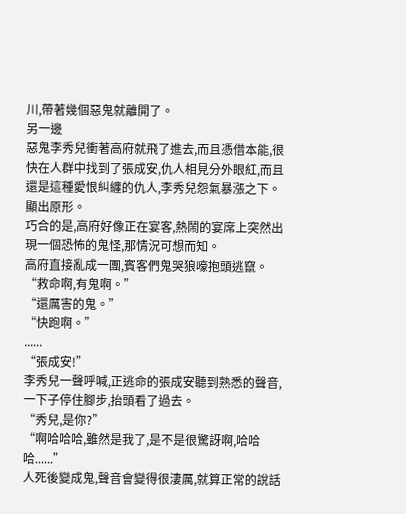川,帶著幾個惡鬼就離開了。
另一邊
惡鬼李秀兒衝著高府就飛了進去,而且憑借本能,很快在人群中找到了張成安,仇人相見分外眼紅,而且還是這種愛恨糾纏的仇人,李秀兒怨氣暴漲之下。
顯出原形。
巧合的是,高府好像正在宴客,熱鬧的宴席上突然出現一個恐怖的鬼怪,那情況可想而知。
高府直接亂成一團,賓客們鬼哭狼嚎抱頭逃竄。
“救命啊,有鬼啊。”
“還厲害的鬼。”
“快跑啊。”
......
“張成安!”
李秀兒一聲呼喊,正逃命的張成安聽到熟悉的聲音,一下子停住腳步,抬頭看了過去。
“秀兒,是你?”
“啊哈哈哈,雖然是我了,是不是很驚訝啊,哈哈哈......”
人死後變成鬼,聲音會變得很淒厲,就算正常的說話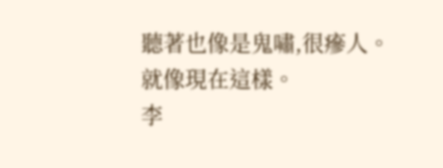聽著也像是鬼嘯,很瘮人。
就像現在這樣。
李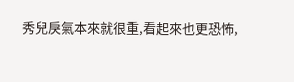秀兒戾氣本來就很重,看起來也更恐怖,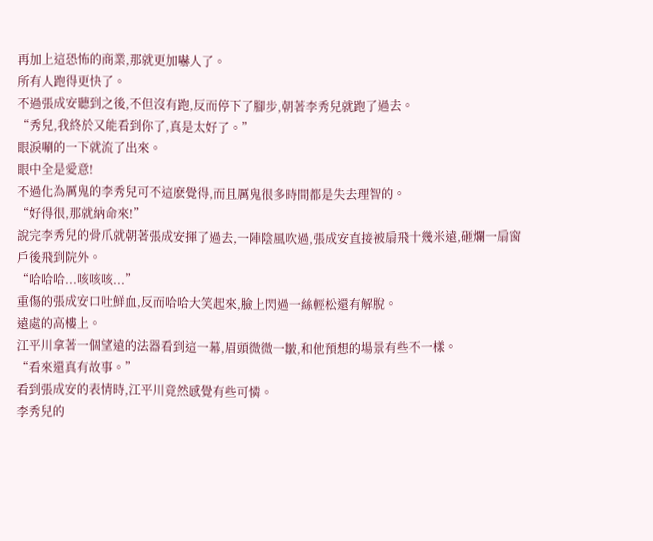再加上這恐怖的商業,那就更加嚇人了。
所有人跑得更快了。
不過張成安聽到之後,不但沒有跑,反而停下了腳步,朝著李秀兒就跑了過去。
“秀兒,我終於又能看到你了,真是太好了。”
眼淚唰的一下就流了出來。
眼中全是愛意!
不過化為厲鬼的李秀兒可不這麽覺得,而且厲鬼很多時間都是失去理智的。
“好得很,那就納命來!”
說完李秀兒的骨爪就朝著張成安揮了過去,一陣陰風吹過,張成安直接被扇飛十幾米遠,砸爛一扇窗戶後飛到院外。
“哈哈哈...咳咳咳...”
重傷的張成安口吐鮮血,反而哈哈大笑起來,臉上閃過一絲輕松還有解脫。
遠處的高樓上。
江平川拿著一個望遠的法器看到這一幕,眉頭微微一皺,和他預想的場景有些不一樣。
“看來還真有故事。”
看到張成安的表情時,江平川竟然感覺有些可憐。
李秀兒的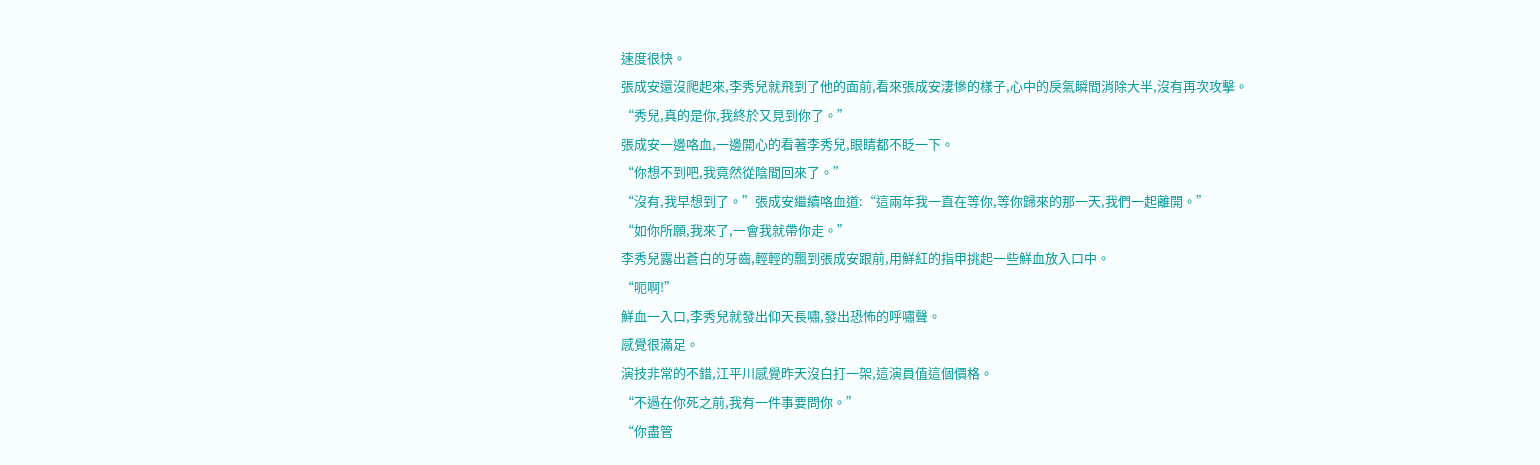速度很快。
張成安還沒爬起來,李秀兒就飛到了他的面前,看來張成安淒慘的樣子,心中的戾氣瞬間消除大半,沒有再次攻擊。
“秀兒,真的是你,我終於又見到你了。”
張成安一邊咯血,一邊開心的看著李秀兒,眼睛都不眨一下。
“你想不到吧,我竟然從陰間回來了。”
“沒有,我早想到了。”張成安繼續咯血道:“這兩年我一直在等你,等你歸來的那一天,我們一起離開。”
“如你所願,我來了,一會我就帶你走。”
李秀兒露出蒼白的牙齒,輕輕的飄到張成安跟前,用鮮紅的指甲挑起一些鮮血放入口中。
“呃啊!”
鮮血一入口,李秀兒就發出仰天長嘯,發出恐怖的呼嘯聲。
感覺很滿足。
演技非常的不錯,江平川感覺昨天沒白打一架,這演員值這個價格。
“不過在你死之前,我有一件事要問你。”
“你盡管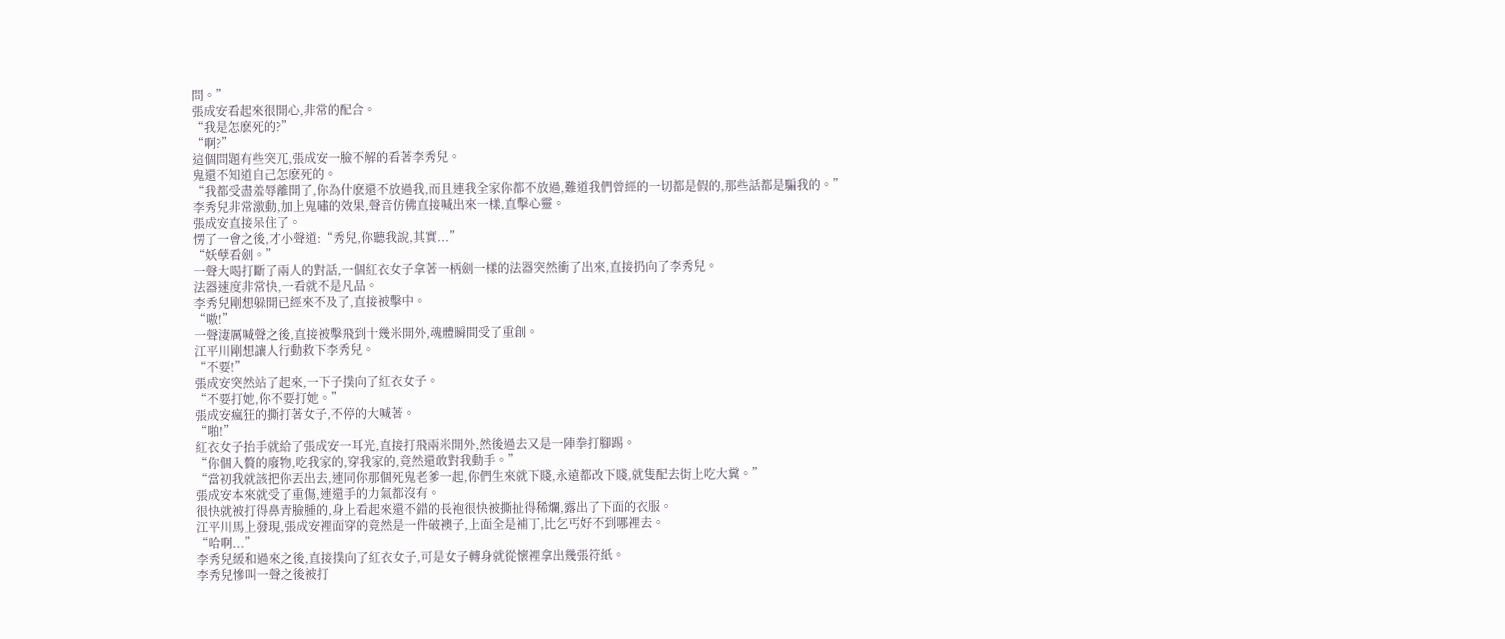問。”
張成安看起來很開心,非常的配合。
“我是怎麽死的?”
“啊?”
這個問題有些突兀,張成安一臉不解的看著李秀兒。
鬼還不知道自己怎麽死的。
“我都受盡羞辱離開了,你為什麽還不放過我,而且連我全家你都不放過,難道我們曾經的一切都是假的,那些話都是騙我的。”
李秀兒非常激動,加上鬼嘯的效果,聲音仿佛直接喊出來一樣,直擊心靈。
張成安直接呆住了。
愣了一會之後,才小聲道:“秀兒,你聽我說,其實...”
“妖孽看劍。”
一聲大喝打斷了兩人的對話,一個紅衣女子拿著一柄劍一樣的法器突然衝了出來,直接扔向了李秀兒。
法器速度非常快,一看就不是凡品。
李秀兒剛想躲開已經來不及了,直接被擊中。
“嗷!”
一聲淒厲喊聲之後,直接被擊飛到十幾米開外,魂體瞬間受了重創。
江平川剛想讓人行動救下李秀兒。
“不要!”
張成安突然站了起來,一下子撲向了紅衣女子。
“不要打她,你不要打她。”
張成安瘋狂的撕打著女子,不停的大喊著。
“啪!”
紅衣女子抬手就給了張成安一耳光,直接打飛兩米開外,然後過去又是一陣拳打腳踢。
“你個入贅的廢物,吃我家的,穿我家的,竟然還敢對我動手。”
“當初我就該把你丟出去,連同你那個死鬼老爹一起,你們生來就下賤,永遠都改下賤,就隻配去街上吃大糞。”
張成安本來就受了重傷,連還手的力氣都沒有。
很快就被打得鼻青臉腫的,身上看起來還不錯的長袍很快被撕扯得稀爛,露出了下面的衣服。
江平川馬上發現,張成安裡面穿的竟然是一件破襖子,上面全是補丁,比乞丐好不到哪裡去。
“哈啊...”
李秀兒緩和過來之後,直接撲向了紅衣女子,可是女子轉身就從懷裡拿出幾張符紙。
李秀兒慘叫一聲之後被打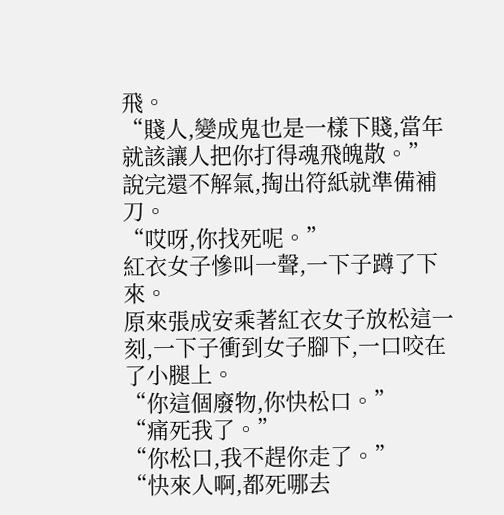飛。
“賤人,變成鬼也是一樣下賤,當年就該讓人把你打得魂飛魄散。”
說完還不解氣,掏出符紙就準備補刀。
“哎呀,你找死呢。”
紅衣女子慘叫一聲,一下子蹲了下來。
原來張成安乘著紅衣女子放松這一刻,一下子衝到女子腳下,一口咬在了小腿上。
“你這個廢物,你快松口。”
“痛死我了。”
“你松口,我不趕你走了。”
“快來人啊,都死哪去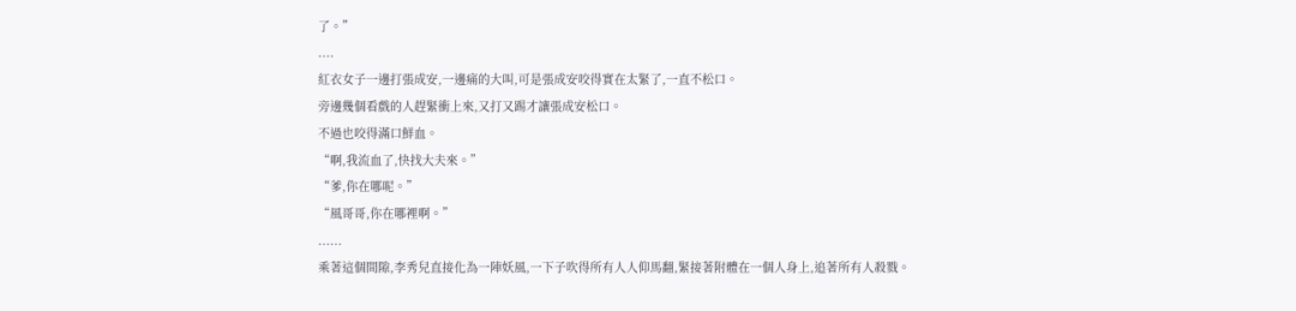了。”
....
紅衣女子一邊打張成安,一邊痛的大叫,可是張成安咬得實在太緊了,一直不松口。
旁邊幾個看戲的人趕緊衝上來,又打又踢才讓張成安松口。
不過也咬得滿口鮮血。
“啊,我流血了,快找大夫來。”
“爹,你在哪呢。”
“風哥哥,你在哪裡啊。”
......
乘著這個間隙,李秀兒直接化為一陣妖風,一下子吹得所有人人仰馬翻,緊接著附體在一個人身上,追著所有人殺戮。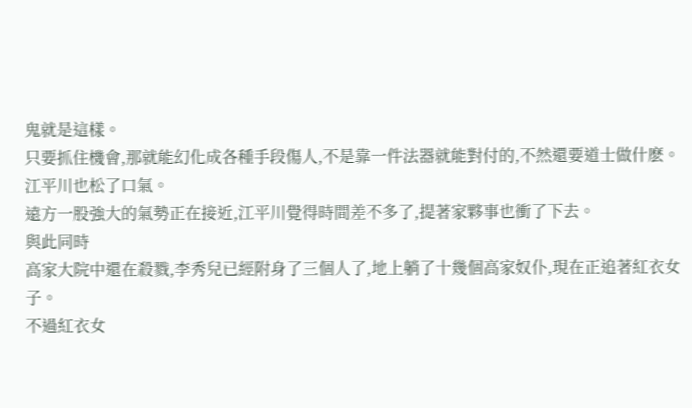鬼就是這樣。
只要抓住機會,那就能幻化成各種手段傷人,不是靠一件法器就能對付的,不然還要道士做什麽。
江平川也松了口氣。
遠方一股強大的氣勢正在接近,江平川覺得時間差不多了,提著家夥事也衝了下去。
與此同時
高家大院中還在殺戮,李秀兒已經附身了三個人了,地上躺了十幾個高家奴仆,現在正追著紅衣女子。
不過紅衣女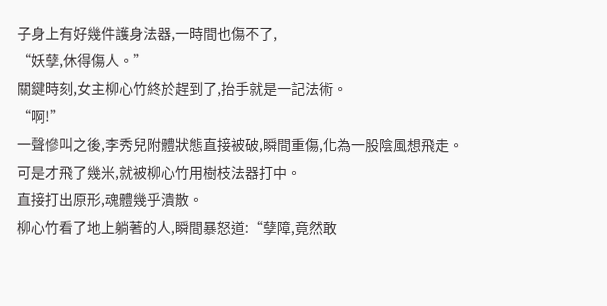子身上有好幾件護身法器,一時間也傷不了,
“妖孽,休得傷人。”
關鍵時刻,女主柳心竹終於趕到了,抬手就是一記法術。
“啊!”
一聲慘叫之後,李秀兒附體狀態直接被破,瞬間重傷,化為一股陰風想飛走。
可是才飛了幾米,就被柳心竹用樹枝法器打中。
直接打出原形,魂體幾乎潰散。
柳心竹看了地上躺著的人,瞬間暴怒道:“孽障,竟然敢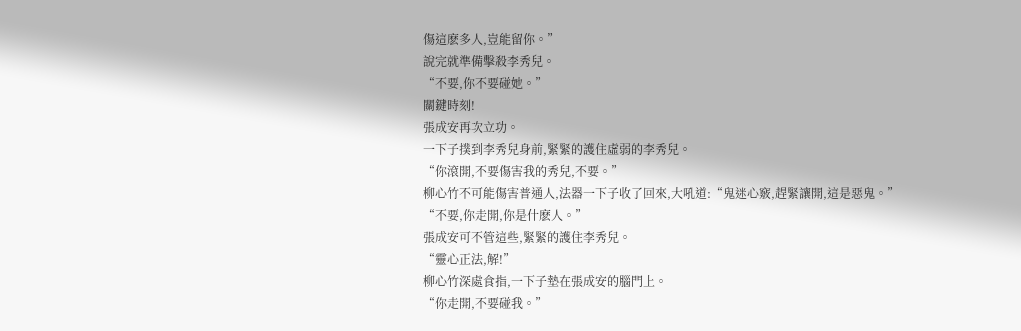傷這麽多人,豈能留你。”
說完就準備擊殺李秀兒。
“不要,你不要碰她。”
關鍵時刻!
張成安再次立功。
一下子撲到李秀兒身前,緊緊的護住虛弱的李秀兒。
“你滾開,不要傷害我的秀兒,不要。”
柳心竹不可能傷害普通人,法器一下子收了回來,大吼道:“鬼迷心竅,趕緊讓開,這是惡鬼。”
“不要,你走開,你是什麽人。”
張成安可不管這些,緊緊的護住李秀兒。
“靈心正法,解!”
柳心竹深處食指,一下子墊在張成安的腦門上。
“你走開,不要碰我。”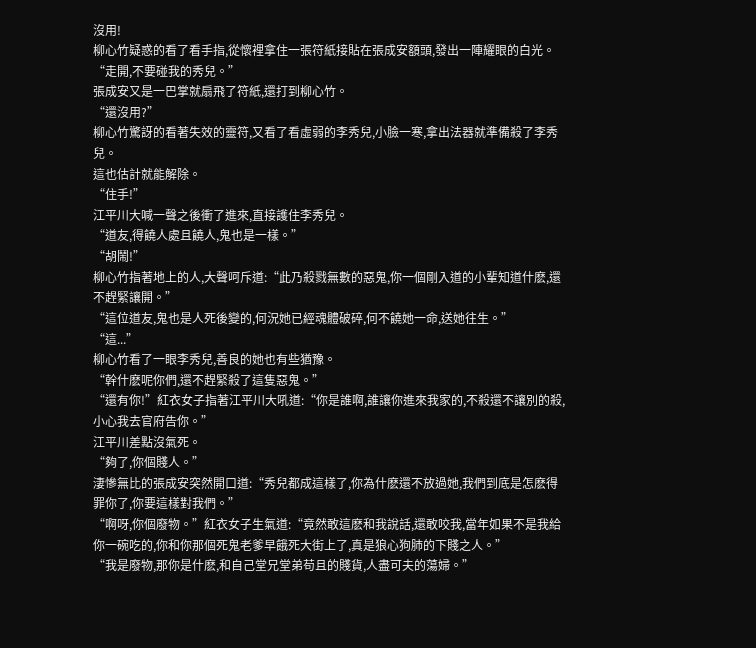沒用!
柳心竹疑惑的看了看手指,從懷裡拿住一張符紙接貼在張成安額頭,發出一陣耀眼的白光。
“走開,不要碰我的秀兒。”
張成安又是一巴掌就扇飛了符紙,還打到柳心竹。
“還沒用?”
柳心竹驚訝的看著失效的靈符,又看了看虛弱的李秀兒,小臉一寒,拿出法器就準備殺了李秀兒。
這也估計就能解除。
“住手!”
江平川大喊一聲之後衝了進來,直接護住李秀兒。
“道友,得饒人處且饒人,鬼也是一樣。”
“胡鬧!”
柳心竹指著地上的人,大聲呵斥道:“此乃殺戮無數的惡鬼,你一個剛入道的小輩知道什麽,還不趕緊讓開。”
“這位道友,鬼也是人死後變的,何況她已經魂體破碎,何不饒她一命,送她往生。”
“這...”
柳心竹看了一眼李秀兒,善良的她也有些猶豫。
“幹什麽呢你們,還不趕緊殺了這隻惡鬼。”
“還有你!”紅衣女子指著江平川大吼道:“你是誰啊,誰讓你進來我家的,不殺還不讓別的殺,小心我去官府告你。”
江平川差點沒氣死。
“夠了,你個賤人。”
淒慘無比的張成安突然開口道:“秀兒都成這樣了,你為什麽還不放過她,我們到底是怎麽得罪你了,你要這樣對我們。”
“啊呀,你個廢物。”紅衣女子生氣道:“竟然敢這麽和我說話,還敢咬我,當年如果不是我給你一碗吃的,你和你那個死鬼老爹早餓死大街上了,真是狼心狗肺的下賤之人。”
“我是廢物,那你是什麽,和自己堂兄堂弟苟且的賤貨,人盡可夫的蕩婦。”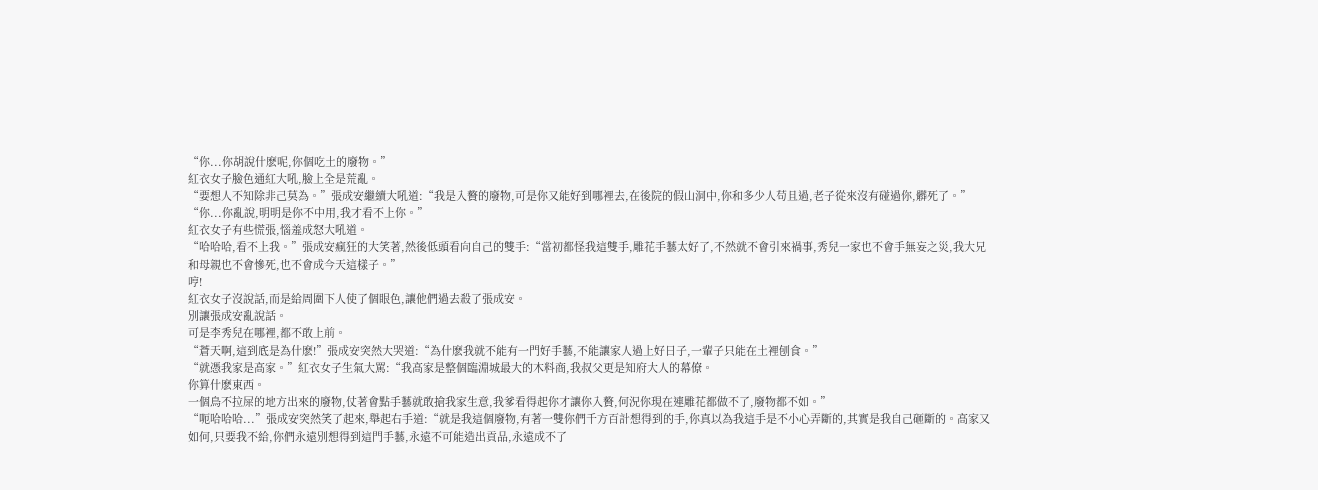“你...你胡說什麽呢,你個吃土的廢物。”
紅衣女子臉色通紅大吼,臉上全是荒亂。
“要想人不知除非己莫為。”張成安繼續大吼道:“我是入贅的廢物,可是你又能好到哪裡去,在後院的假山洞中,你和多少人苟且過,老子從來沒有碰過你,髒死了。”
“你...你亂說,明明是你不中用,我才看不上你。”
紅衣女子有些慌張,惱羞成怒大吼道。
“哈哈哈,看不上我。”張成安瘋狂的大笑著,然後低頭看向自己的雙手:“當初都怪我這雙手,雕花手藝太好了,不然就不會引來禍事,秀兒一家也不會手無妄之災,我大兄和母親也不會慘死,也不會成今天這樣子。”
哼!
紅衣女子沒說話,而是給周圍下人使了個眼色,讓他們過去殺了張成安。
別讓張成安亂說話。
可是李秀兒在哪裡,都不敢上前。
“蒼天啊,這到底是為什麽!”張成安突然大哭道:“為什麽我就不能有一門好手藝,不能讓家人過上好日子,一輩子只能在土裡刨食。”
“就憑我家是高家。”紅衣女子生氣大罵:“我高家是整個臨淵城最大的木料商,我叔父更是知府大人的幕僚。
你算什麽東西。
一個鳥不拉屎的地方出來的廢物,仗著會點手藝就敢搶我家生意,我爹看得起你才讓你入贅,何況你現在連雕花都做不了,廢物都不如。”
“呃哈哈哈...”張成安突然笑了起來,舉起右手道:“就是我這個廢物,有著一雙你們千方百計想得到的手,你真以為我這手是不小心弄斷的,其實是我自己砸斷的。高家又如何,只要我不給,你們永遠別想得到這門手藝,永遠不可能造出貢品,永遠成不了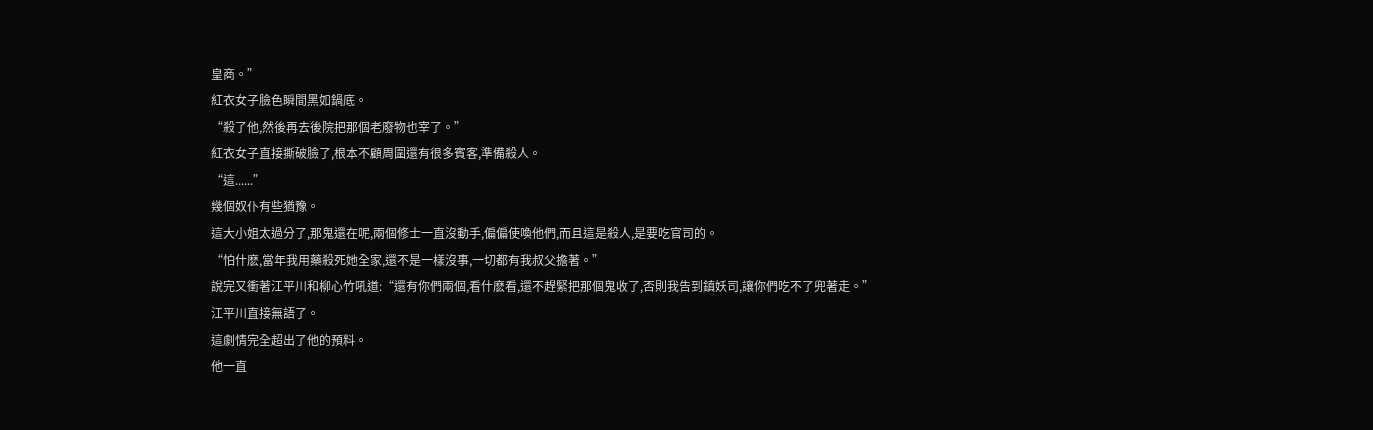皇商。”
紅衣女子臉色瞬間黑如鍋底。
“殺了他,然後再去後院把那個老廢物也宰了。”
紅衣女子直接撕破臉了,根本不顧周圍還有很多賓客,準備殺人。
“這......”
幾個奴仆有些猶豫。
這大小姐太過分了,那鬼還在呢,兩個修士一直沒動手,偏偏使喚他們,而且這是殺人,是要吃官司的。
“怕什麽,當年我用藥殺死她全家,還不是一樣沒事,一切都有我叔父擔著。”
說完又衝著江平川和柳心竹吼道:“還有你們兩個,看什麽看,還不趕緊把那個鬼收了,否則我告到鎮妖司,讓你們吃不了兜著走。”
江平川直接無語了。
這劇情完全超出了他的預料。
他一直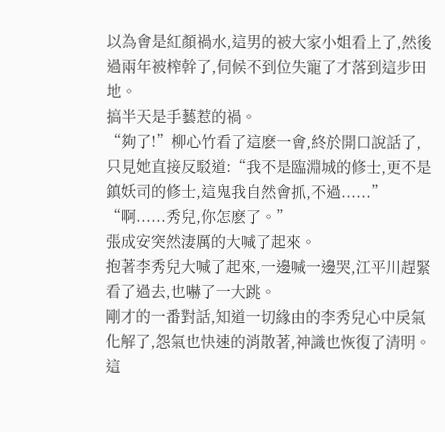以為會是紅顏禍水,這男的被大家小姐看上了,然後過兩年被榨幹了,伺候不到位失寵了才落到這步田地。
搞半天是手藝惹的禍。
“夠了!”柳心竹看了這麽一會,終於開口說話了,只見她直接反駁道:“我不是臨淵城的修士,更不是鎮妖司的修士,這鬼我自然會抓,不過......”
“啊......秀兒,你怎麽了。”
張成安突然淒厲的大喊了起來。
抱著李秀兒大喊了起來,一邊喊一邊哭,江平川趕緊看了過去,也嚇了一大跳。
剛才的一番對話,知道一切緣由的李秀兒心中戾氣化解了,怨氣也快速的消散著,神識也恢復了清明。
這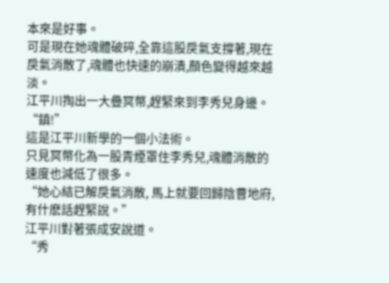本來是好事。
可是現在她魂體破碎,全靠這股戾氣支撐著,現在戾氣消散了,魂體也快速的崩潰,顏色變得越來越淡。
江平川掏出一大疊冥幣,趕緊來到李秀兒身邊。
“鎮!”
這是江平川新學的一個小法術。
只見冥幣化為一股青煙罩住李秀兒,魂體消散的速度也減低了很多。
“她心結已解戾氣消散, 馬上就要回歸陰曹地府,有什麽話趕緊說。”
江平川對著張成安說道。
“秀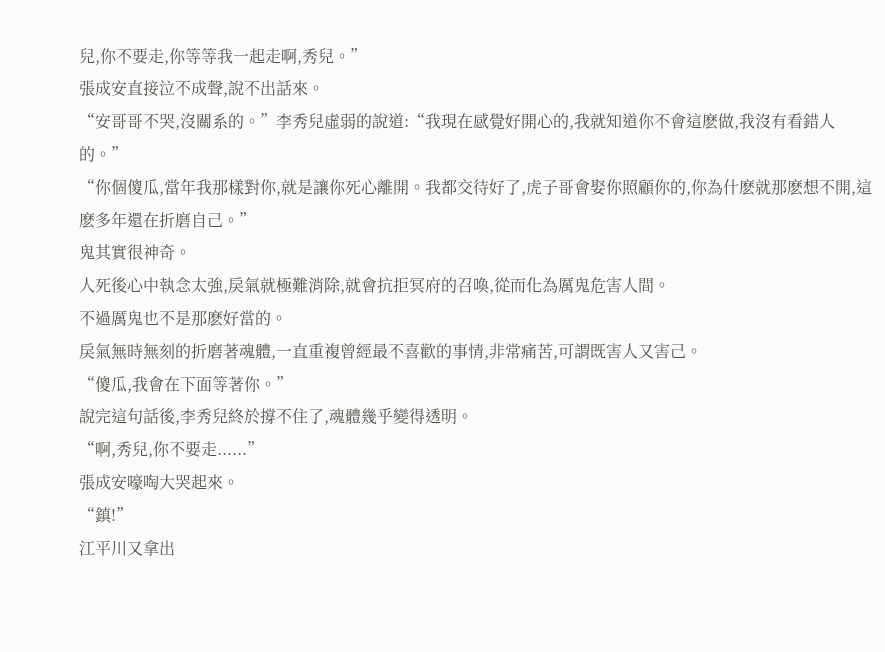兒,你不要走,你等等我一起走啊,秀兒。”
張成安直接泣不成聲,說不出話來。
“安哥哥不哭,沒關系的。”李秀兒虛弱的說道:“我現在感覺好開心的,我就知道你不會這麽做,我沒有看錯人的。”
“你個傻瓜,當年我那樣對你,就是讓你死心離開。我都交待好了,虎子哥會娶你照顧你的,你為什麽就那麽想不開,這麽多年還在折磨自己。”
鬼其實很神奇。
人死後心中執念太強,戾氣就極難消除,就會抗拒冥府的召喚,從而化為厲鬼危害人間。
不過厲鬼也不是那麽好當的。
戾氣無時無刻的折磨著魂體,一直重複曾經最不喜歡的事情,非常痛苦,可謂既害人又害己。
“傻瓜,我會在下面等著你。”
說完這句話後,李秀兒終於撐不住了,魂體幾乎變得透明。
“啊,秀兒,你不要走......”
張成安嚎啕大哭起來。
“鎮!”
江平川又拿出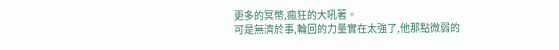更多的冥幣,瘋狂的大吼著。
可是無濟於事,輪回的力量實在太強了,他那點微弱的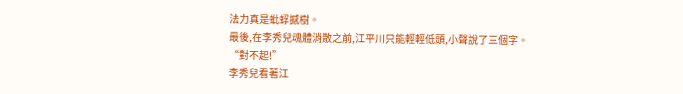法力真是蚍蜉撼樹。
最後,在李秀兒魂體消散之前,江平川只能輕輕低頭,小聲說了三個字。
“對不起!”
李秀兒看著江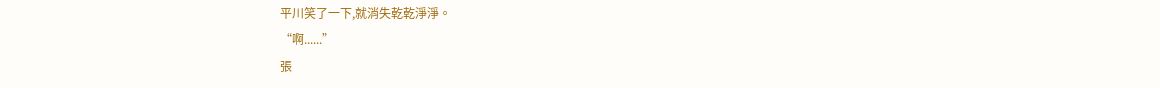平川笑了一下,就消失乾乾淨淨。
“啊......”
張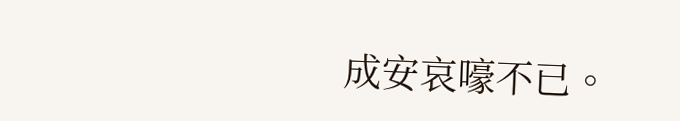成安哀嚎不已。